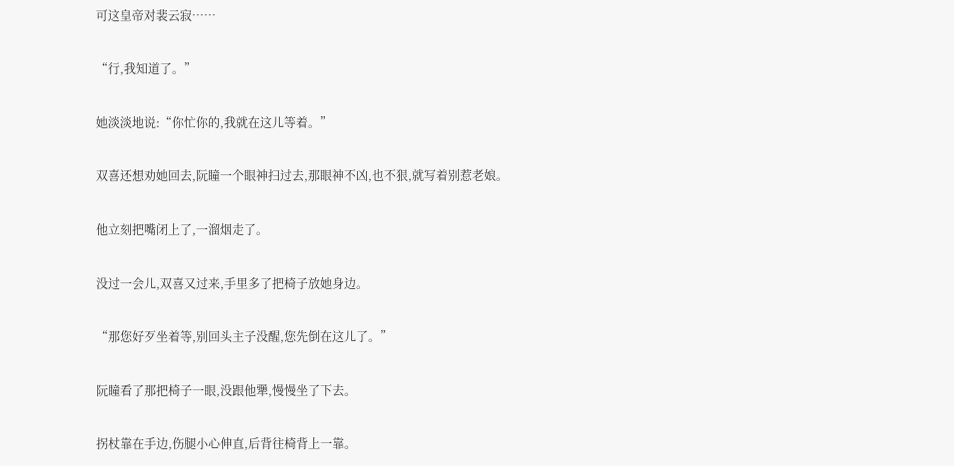可这皇帝对裴云寂……

“行,我知道了。”

她淡淡地说:“你忙你的,我就在这儿等着。”

双喜还想劝她回去,阮瞳一个眼神扫过去,那眼神不凶,也不狠,就写着别惹老娘。

他立刻把嘴闭上了,一溜烟走了。

没过一会儿,双喜又过来,手里多了把椅子放她身边。

“那您好歹坐着等,别回头主子没醒,您先倒在这儿了。”

阮瞳看了那把椅子一眼,没跟他犟,慢慢坐了下去。

拐杖靠在手边,伤腿小心伸直,后背往椅背上一靠。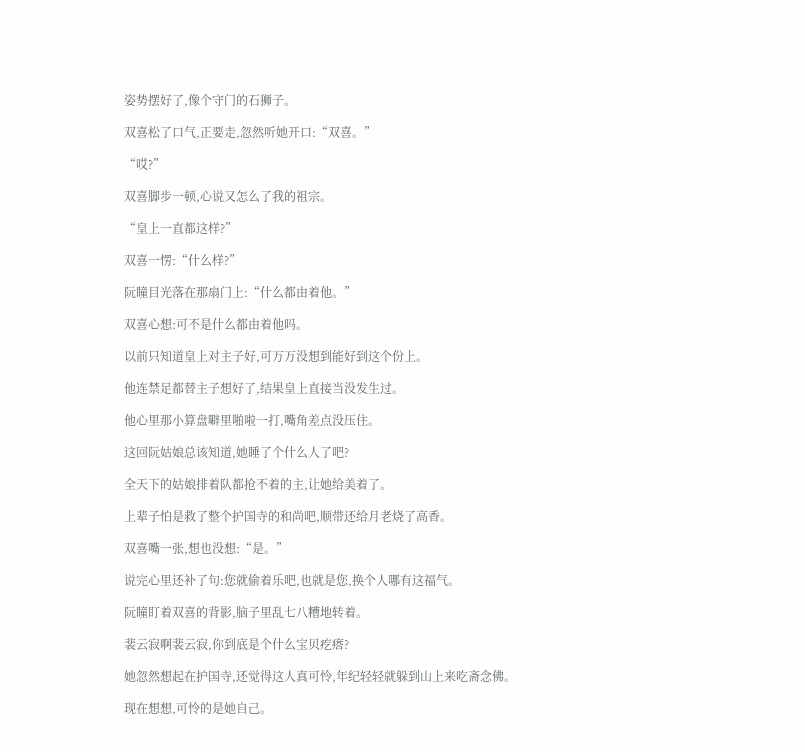姿势摆好了,像个守门的石狮子。

双喜松了口气,正要走,忽然听她开口:“双喜。”

“哎?”

双喜脚步一顿,心说又怎么了我的祖宗。

“皇上一直都这样?”

双喜一愣:“什么样?”

阮瞳目光落在那扇门上:“什么都由着他。”

双喜心想:可不是什么都由着他吗。

以前只知道皇上对主子好,可万万没想到能好到这个份上。

他连禁足都替主子想好了,结果皇上直接当没发生过。

他心里那小算盘噼里啪啦一打,嘴角差点没压住。

这回阮姑娘总该知道,她睡了个什么人了吧?

全天下的姑娘排着队都抢不着的主,让她给美着了。

上辈子怕是救了整个护国寺的和尚吧,顺带还给月老烧了高香。

双喜嘴一张,想也没想:“是。”

说完心里还补了句:您就偷着乐吧,也就是您,换个人哪有这福气。

阮瞳盯着双喜的背影,脑子里乱七八糟地转着。

裴云寂啊裴云寂,你到底是个什么宝贝疙瘩?

她忽然想起在护国寺,还觉得这人真可怜,年纪轻轻就躲到山上来吃斋念佛。

现在想想,可怜的是她自己。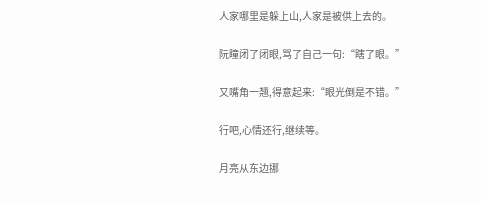人家哪里是躲上山,人家是被供上去的。

阮瞳闭了闭眼,骂了自己一句:“瞎了眼。”

又嘴角一翘,得意起来:“眼光倒是不错。”

行吧,心情还行,继续等。

月亮从东边挪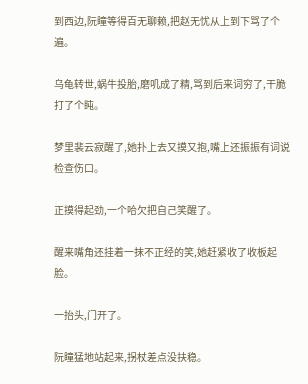到西边,阮瞳等得百无聊赖,把赵无忧从上到下骂了个遍。

乌龟转世,蜗牛投胎,磨叽成了精,骂到后来词穷了,干脆打了个盹。

梦里裴云寂醒了,她扑上去又摸又抱,嘴上还振振有词说检查伤口。

正摸得起劲,一个哈欠把自己笑醒了。

醒来嘴角还挂着一抹不正经的笑,她赶紧收了收板起脸。

一抬头,门开了。

阮瞳猛地站起来,拐杖差点没扶稳。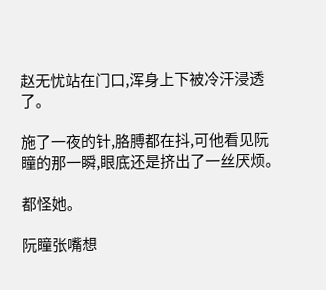赵无忧站在门口,浑身上下被冷汗浸透了。

施了一夜的针,胳膊都在抖,可他看见阮瞳的那一瞬,眼底还是挤出了一丝厌烦。

都怪她。

阮瞳张嘴想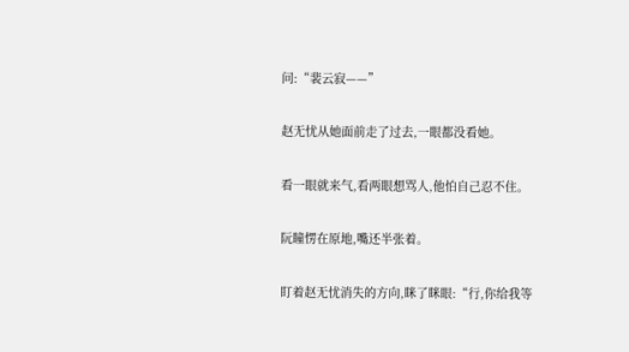问:“裴云寂——”

赵无忧从她面前走了过去,一眼都没看她。

看一眼就来气,看两眼想骂人,他怕自己忍不住。

阮瞳愣在原地,嘴还半张着。

盯着赵无忧消失的方向,眯了眯眼:“行,你给我等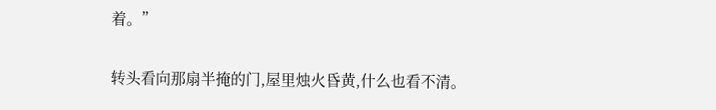着。”

转头看向那扇半掩的门,屋里烛火昏黄,什么也看不清。